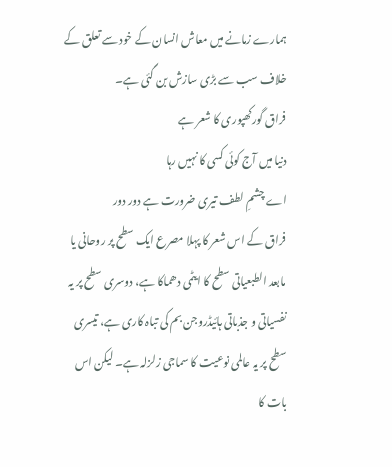ہمارے زمانے میں معاش انسان کے خود سے تعلق کے خلاف سب سے بڑی سازش بن گئی ہے۔
فراق گورکھپوری کا شعر ہے
دنیا میں آج کوئی کسی کا نہیں رہا
اے چشمِ لطف تیری ضرورت ہے دور دور
فراق کے اس شعر کا پہلا مصرع ایک سطح پر روحانی یا مابعد الطبعیاتی سطح کا ایٹمی دھماکا ہے، دوسری سطح پر یہ نفسیاتی و جذباتی ہائیڈروجن بم کی تباہ کاری ہے، تیسری سطح پر یہ عالمی نوعیت کا سماجی زلزلہ ہے۔ لیکن اس بات کا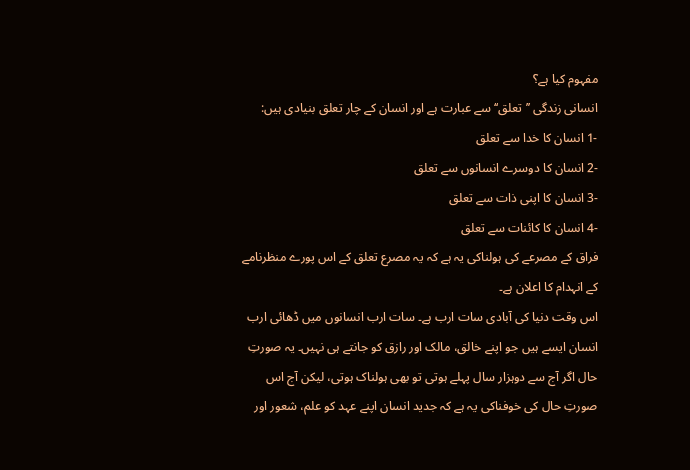مفہوم کیا ہے؟
انسانی زندگی ’’تعلق‘‘ سے عبارت ہے اور انسان کے چار تعلق بنیادی ہیں:
-1 انسان کا خدا سے تعلق
-2 انسان کا دوسرے انسانوں سے تعلق
-3 انسان کا اپنی ذات سے تعلق
-4 انسان کا کائنات سے تعلق
فراق کے مصرعے کی ہولناکی یہ ہے کہ یہ مصرع تعلق کے اس پورے منظرنامے کے انہدام کا اعلان ہے۔
اس وقت دنیا کی آبادی سات ارب ہے۔ سات ارب انسانوں میں ڈھائی ارب انسان ایسے ہیں جو اپنے خالق، مالک اور رازق کو جانتے ہی نہیں۔ یہ صورتِ حال اگر آج سے دوہزار سال پہلے ہوتی تو بھی ہولناک ہوتی، لیکن آج اس صورتِ حال کی خوفناکی یہ ہے کہ جدید انسان اپنے عہد کو علم، شعور اور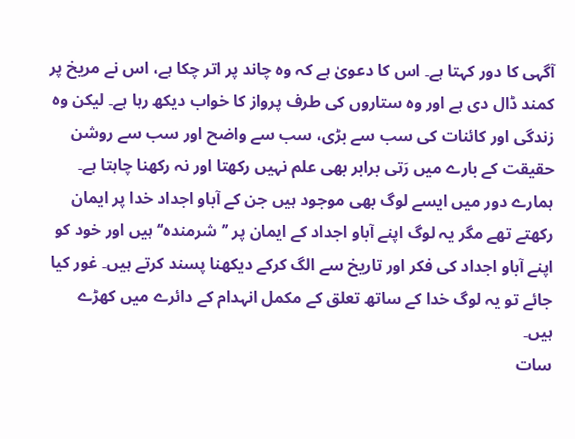آگہی کا دور کہتا ہے۔ اس کا دعویٰ ہے کہ وہ چاند پر اتر چکا ہے، اس نے مریخ پر کمند ڈال دی ہے اور وہ ستاروں کی طرف پرواز کا خواب دیکھ رہا ہے۔ لیکن وہ زندگی اور کائنات کی سب سے بڑی، سب سے واضح اور سب سے روشن حقیقت کے بارے میں رَتی برابر بھی علم نہیں رکھتا اور نہ رکھنا چاہتا ہے۔ ہمارے دور میں ایسے لوگ بھی موجود ہیں جن کے آباو اجداد خدا پر ایمان رکھتے تھے مگر یہ لوگ اپنے آباو اجداد کے ایمان پر ’’شرمندہ‘‘ ہیں اور خود کو اپنے آباو اجداد کی فکر اور تاریخ سے الگ کرکے دیکھنا پسند کرتے ہیں۔ غور کیا جائے تو یہ لوگ خدا کے ساتھ تعلق کے مکمل انہدام کے دائرے میں کھڑے ہیں۔
سات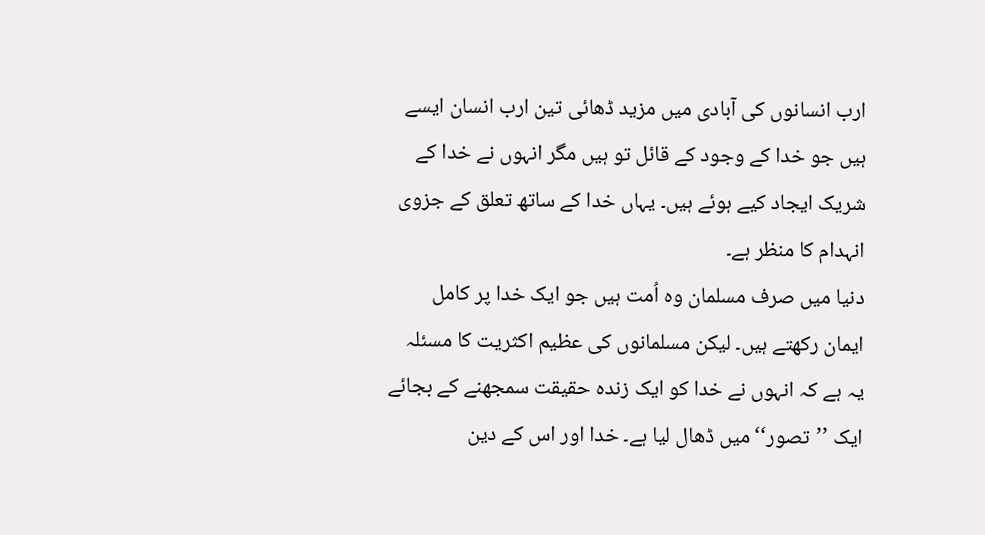ارب انسانوں کی آبادی میں مزید ڈھائی تین ارب انسان ایسے ہیں جو خدا کے وجود کے قائل تو ہیں مگر انہوں نے خدا کے شریک ایجاد کیے ہوئے ہیں۔ یہاں خدا کے ساتھ تعلق کے جزوی انہدام کا منظر ہے۔
دنیا میں صرف مسلمان وہ اُمت ہیں جو ایک خدا پر کامل ایمان رکھتے ہیں۔ لیکن مسلمانوں کی عظیم اکثریت کا مسئلہ یہ ہے کہ انہوں نے خدا کو ایک زندہ حقیقت سمجھنے کے بجائے ایک ’’تصور‘‘ میں ڈھال لیا ہے۔ خدا اور اس کے دین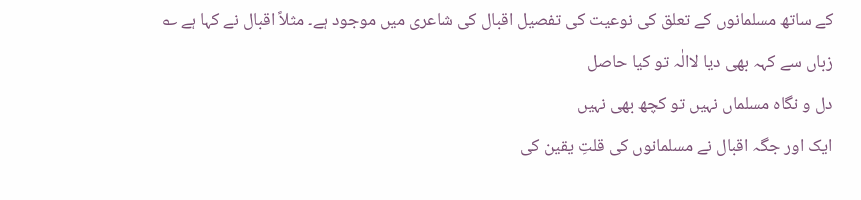کے ساتھ مسلمانوں کے تعلق کی نوعیت کی تفصیل اقبال کی شاعری میں موجود ہے۔ مثلاً اقبال نے کہا ہے ؎
زباں سے کہہ بھی دیا لاالٰہ تو کیا حاصل
دل و نگاہ مسلماں نہیں تو کچھ بھی نہیں
ایک اور جگہ اقبال نے مسلمانوں کی قلتِ یقین کی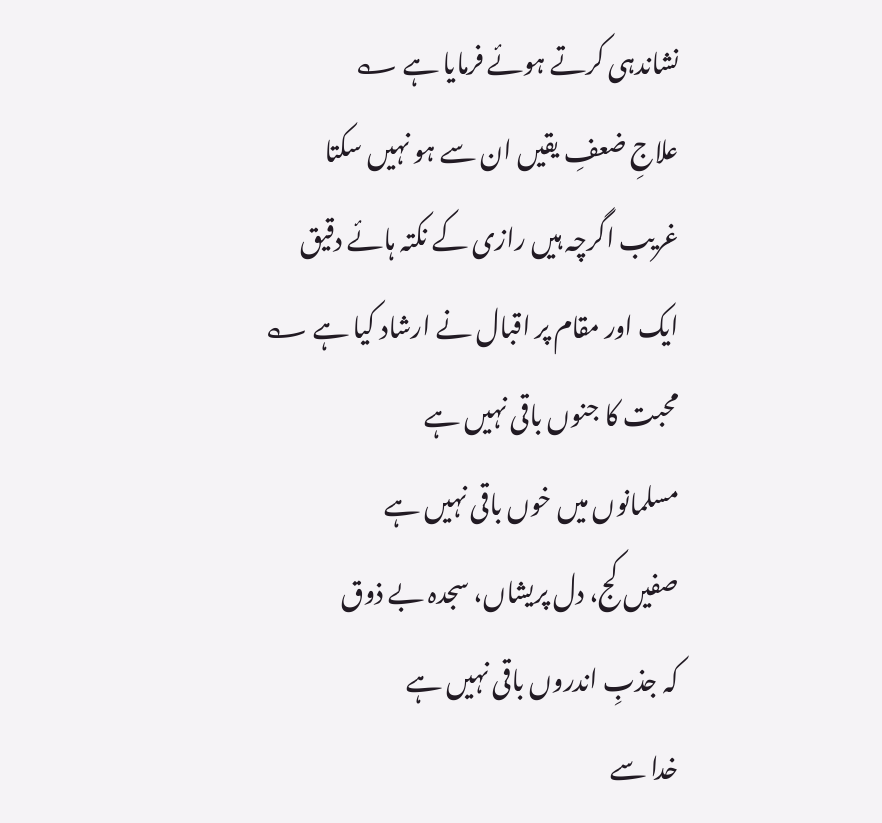نشاندہی کرتے ہوئے فرمایا ہے ؎
علاجِ ضعفِ یقیں ان سے ہو نہیں سکتا
غریب اگرچہ ہیں رازی کے نکتہ ہائے دقیق
ایک اور مقام پر اقبال نے ارشاد کیا ہے ؎
محبت کا جنوں باقی نہیں ہے
مسلمانوں میں خوں باقی نہیں ہے
صفیں کج، دل پریشاں، سجدہ بے ذوق
کہ جذبِ اندروں باقی نہیں ہے
خدا سے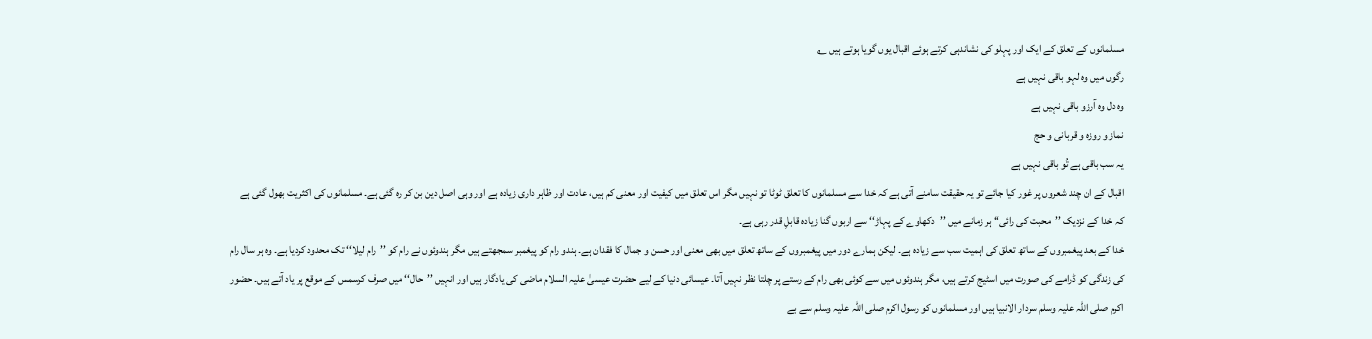مسلمانوں کے تعلق کے ایک اور پہلو کی نشاندہی کرتے ہوئے اقبال یوں گویا ہوتے ہیں ؎
رگوں میں وہ لہو باقی نہیں ہے
وہ دل وہ آرزو باقی نہیں ہے
نماز و روزہ و قربانی و حج
یہ سب باقی ہے تُو باقی نہیں ہے
اقبال کے ان چند شعروں پر غور کیا جائے تو یہ حقیقت سامنے آتی ہے کہ خدا سے مسلمانوں کا تعلق ٹوٹا تو نہیں مگر اس تعلق میں کیفیت اور معنی کم ہیں، عادت اور ظاہر داری زیادہ ہے اور وہی اصل دین بن کر رہ گئی ہے۔ مسلمانوں کی اکثریت بھول گئی ہے کہ خدا کے نزدیک ’’محبت کی رائی‘‘ ہر زمانے میں ’’دکھاوے کے پہاڑ‘‘ سے اربوں گنا زیادہ قابلِ قدر رہی ہے۔
خدا کے بعد پیغمبروں کے ساتھ تعلق کی اہمیت سب سے زیادہ ہے۔ لیکن ہمارے دور میں پیغمبروں کے ساتھ تعلق میں بھی معنی اور حسن و جمال کا فقدان ہے۔ ہندو رام کو پیغمبر سمجھتے ہیں مگر ہندوئوں نے رام کو ’’رام لیلا‘‘ تک محدود کردیا ہے۔ وہ ہر سال رام کی زندگی کو ڈرامے کی صورت میں اسٹیج کرتے ہیں، مگر ہندوئوں میں سے کوئی بھی رام کے رستے پر چلتا نظر نہیں آتا۔ عیسائی دنیا کے لیے حضرت عیسیٰ علیہ السلام ماضی کی یادگار ہیں اور انہیں ’’حال‘‘ میں صرف کرسمس کے موقع پر یاد آتے ہیں۔ حضور اکرم صلی اللہ علیہ وسلم سردار الانبیا ہیں اور مسلمانوں کو رسول اکرم صلی اللہ علیہ وسلم سے بے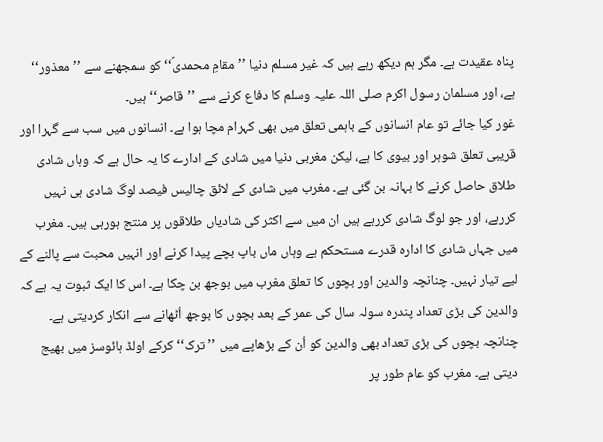پناہ عقیدت ہے۔ مگر ہم دیکھ رہے ہیں کہ غیر مسلم دنیا ’’مقامِ محمدیؐ‘‘ کو سمجھنے سے ’’معذور‘‘ ہے، اور مسلمان رسول اکرم صلی اللہ علیہ وسلم کا دفاع کرنے سے ’’قاصر‘‘ ہیں۔
غور کیا جائے تو عام انسانوں کے باہمی تعلق میں بھی کہرام مچا ہوا ہے۔ انسانوں میں سب سے گہرا اور قریبی تعلق شوہر اور بیوی کا ہے، لیکن مغربی دنیا میں شادی کے ادارے کا یہ حال ہے کہ وہاں شادی طلاق حاصل کرنے کا بہانہ بن گئی ہے۔ مغرب میں شادی کے لائق چالیس فیصد لوگ شادی ہی نہیں کررہے، اور جو لوگ شادی کررہے ہیں ان میں سے اکثر کی شادیاں طلاقوں پر منتج ہورہی ہیں۔ مغرب میں جہاں شادی کا ادارہ قدرے مستحکم ہے وہاں ماں باپ بچے پیدا کرنے اور انہیں محبت سے پالنے کے لیے تیار نہیں۔ چنانچہ والدین اور بچوں کا تعلق مغرب میں بوجھ بن چکا ہے۔ اس کا ایک ثبوت یہ ہے کہ والدین کی بڑی تعداد پندرہ سولہ سال کی عمر کے بعد بچوں کا بوجھ اُٹھانے سے انکار کردیتی ہے۔ چنانچہ بچوں کی بڑی تعداد بھی والدین کو اُن کے بڑھاپے میں ’’ترک‘‘ کرکے اولڈ ہائوسز میں بھیج دیتی ہے۔ مغرب کو عام طور پر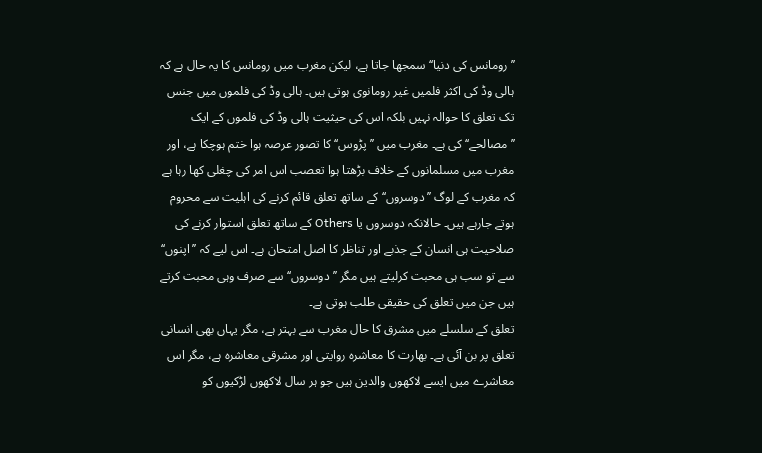’’رومانس کی دنیا‘‘ سمجھا جاتا ہے، لیکن مغرب میں رومانس کا یہ حال ہے کہ ہالی وڈ کی اکثر فلمیں غیر رومانوی ہوتی ہیں۔ ہالی وڈ کی فلموں میں جنس تک تعلق کا حوالہ نہیں بلکہ اس کی حیثیت ہالی وڈ کی فلموں کے ایک ’’مصالحے‘‘ کی ہے۔ مغرب میں ’’پڑوس‘‘ کا تصور عرصہ ہوا ختم ہوچکا ہے، اور مغرب میں مسلمانوں کے خلاف بڑھتا ہوا تعصب اس امر کی چغلی کھا رہا ہے کہ مغرب کے لوگ ’’دوسروں‘‘ کے ساتھ تعلق قائم کرنے کی اہلیت سے محروم ہوتے جارہے ہیں۔ حالانکہ دوسروں یا Others کے ساتھ تعلق استوار کرنے کی صلاحیت ہی انسان کے جذبے اور تناظر کا اصل امتحان ہے۔ اس لیے کہ ’’اپنوں‘‘ سے تو سب ہی محبت کرلیتے ہیں مگر ’’دوسروں‘‘ سے صرف وہی محبت کرتے ہیں جن میں تعلق کی حقیقی طلب ہوتی ہے۔
تعلق کے سلسلے میں مشرق کا حال مغرب سے بہتر ہے، مگر یہاں بھی انسانی تعلق پر بن آئی ہے۔ بھارت کا معاشرہ روایتی اور مشرقی معاشرہ ہے، مگر اس معاشرے میں ایسے لاکھوں والدین ہیں جو ہر سال لاکھوں لڑکیوں کو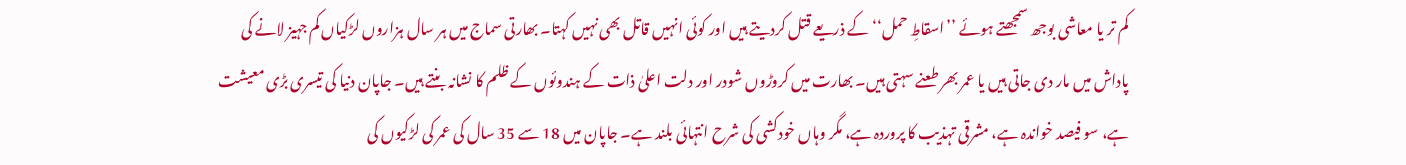کم تر یا معاشی بوجھ سمجھتے ہوئے ’’اسقاطِ حمل‘‘ کے ذریعے قتل کردیتے ہیں اور کوئی انہیں قاتل بھی نہیں کہتا۔ بھارتی سماج میں ہر سال ہزاروں لڑکیاں کم جہیز لانے کی پاداش میں مار دی جاتی ہیں یا عمر بھر طعنے سہتی ہیں۔ بھارت میں کروڑوں شودر اور دلت اعلیٰ ذات کے ہندوئوں کے ظلم کا نشانہ بنتے ہیں۔ جاپان دنیا کی تیسری بڑی معیشت ہے، سو فیصد خواندہ ہے، مشرقی تہذیب کا پروردہ ہے، مگر وہاں خودکشی کی شرح انتہائی بلند ہے۔ جاپان میں 18 سے 35 سال کی عمر کی لڑکیوں کی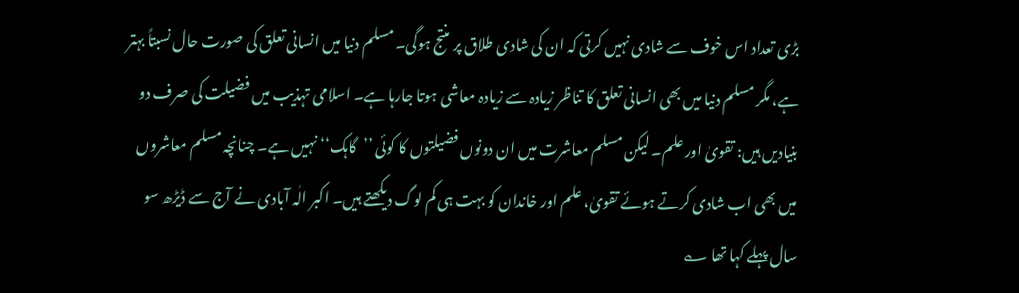بڑی تعداد اس خوف سے شادی نہیں کرتی کہ ان کی شادی طلاق پر منتج ہوگی۔ مسلم دنیا میں انسانی تعلق کی صورت حال نسبتاً بہتر ہے، مگر مسلم دنیا میں بھی انسانی تعلق کا تناظر زیادہ سے زیادہ معاشی ہوتا جارہا ہے۔ اسلامی تہذیب میں فضیلت کی صرف دو بنیادیں ہیں: تقویٰ اور علم۔ لیکن مسلم معاشرت میں ان دونوں فضیلتوں کا کوئی ’’گاہک‘‘ نہیں ہے۔ چنانچہ مسلم معاشروں میں بھی اب شادی کرتے ہوئے تقویٰ، علم اور خاندان کو بہت ہی کم لوگ دیکھتے ہیں۔ اکبر الٰہ آبادی نے آج سے ڈیڑھ سو سال پہلے کہا تھا ؎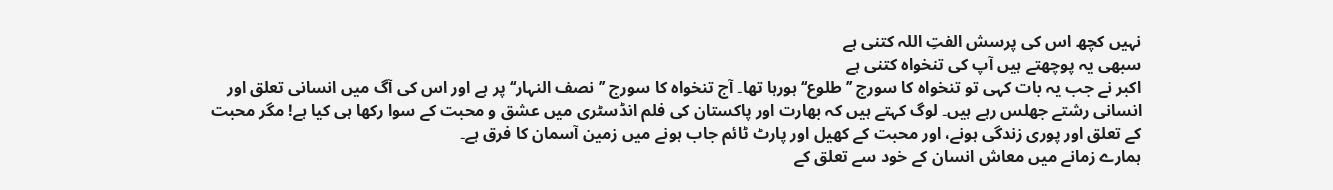نہیں کچھ اس کی پرسش الفتِ اللہ کتنی ہے
سبھی یہ پوچھتے ہیں آپ کی تنخواہ کتنی ہے
اکبر نے جب یہ بات کہی تو تنخواہ کا سورج ’’طلوع‘‘ ہورہا تھا۔ آج تنخواہ کا سورج ’’نصف النہار‘‘ پر ہے اور اس کی آگ میں انسانی تعلق اور انسانی رشتے جھلس رہے ہیں۔ لوگ کہتے ہیں کہ بھارت اور پاکستان کی فلم انڈسٹری میں عشق و محبت کے سوا رکھا ہی کیا ہے! مگر محبت کے تعلق اور پوری زندگی ہونے، اور محبت کے کھیل اور پارٹ ٹائم جاب ہونے میں زمین آسمان کا فرق ہے۔
ہمارے زمانے میں معاش انسان کے خود سے تعلق کے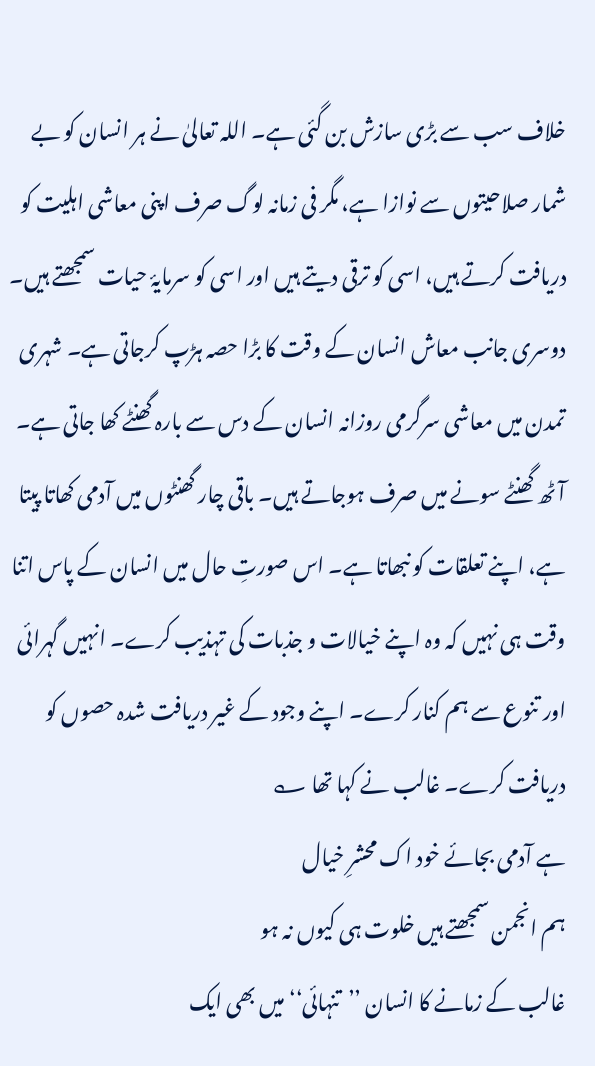خلاف سب سے بڑی سازش بن گئی ہے۔ اللہ تعالیٰ نے ہر انسان کو بے شمار صلاحیتوں سے نوازا ہے، مگر فی زمانہ لوگ صرف اپنی معاشی اہلیت کو دریافت کرتے ہیں، اسی کو ترقی دیتے ہیں اور اسی کو سرمایۂ حیات سمجھتے ہیں۔ دوسری جانب معاش انسان کے وقت کا بڑا حصہ ہڑپ کرجاتی ہے۔ شہری تمدن میں معاشی سرگرمی روزانہ انسان کے دس سے بارہ گھنٹے کھا جاتی ہے۔ آٹھ گھنٹے سونے میں صرف ہوجاتے ہیں۔ باقی چار گھنٹوں میں آدمی کھاتا پیتا ہے، اپنے تعلقات کو نبھاتا ہے۔ اس صورتِ حال میں انسان کے پاس اتنا وقت ہی نہیں کہ وہ اپنے خیالات و جذبات کی تہذیب کرے۔ انہیں گہرائی اور تنوع سے ہم کنار کرے۔ اپنے وجود کے غیر دریافت شدہ حصوں کو دریافت کرے۔ غالب نے کہا تھا ؎
ہے آدمی بجائے خود اک محشرِ خیال
ہم انجمن سمجھتے ہیں خلوت ہی کیوں نہ ہو
غالب کے زمانے کا انسان ’’تنہائی‘‘ میں بھی ایک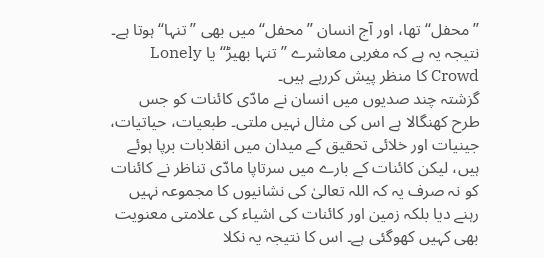’’محفل‘‘ تھا، اور آج انسان ’’محفل‘‘ میں بھی ’’تنہا‘‘ ہوتا ہے۔ نتیجہ یہ ہے کہ مغربی معاشرے ’’تنہا بھیڑ‘‘ یا Lonely Crowd کا منظر پیش کررہے ہیں۔
گزشتہ چند صدیوں میں انسان نے مادّی کائنات کو جس طرح کھنگالا ہے اس کی مثال نہیں ملتی۔ طبعیات، حیاتیات، جینیات اور خلائی تحقیق کے میدان میں انقلابات برپا ہوئے ہیں، لیکن کائنات کے بارے میں سرتاپا مادّی تناظر نے کائنات کو نہ صرف یہ کہ اللہ تعالیٰ کی نشانیوں کا مجموعہ نہیں رہنے دیا بلکہ زمین اور کائنات کی اشیاء کی علامتی معنویت بھی کہیں کھوگئی ہے۔ اس کا نتیجہ یہ نکلا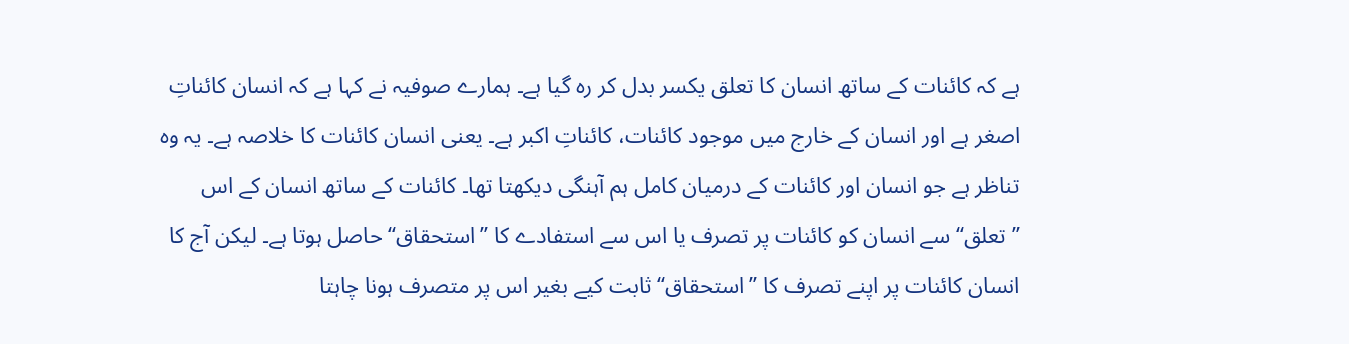ہے کہ کائنات کے ساتھ انسان کا تعلق یکسر بدل کر رہ گیا ہے۔ ہمارے صوفیہ نے کہا ہے کہ انسان کائناتِ اصغر ہے اور انسان کے خارج میں موجود کائنات، کائناتِ اکبر ہے۔ یعنی انسان کائنات کا خلاصہ ہے۔ یہ وہ تناظر ہے جو انسان اور کائنات کے درمیان کامل ہم آہنگی دیکھتا تھا۔ کائنات کے ساتھ انسان کے اس ’’تعلق‘‘ سے انسان کو کائنات پر تصرف یا اس سے استفادے کا ’’استحقاق‘‘ حاصل ہوتا ہے۔ لیکن آج کا انسان کائنات پر اپنے تصرف کا ’’استحقاق‘‘ ثابت کیے بغیر اس پر متصرف ہونا چاہتا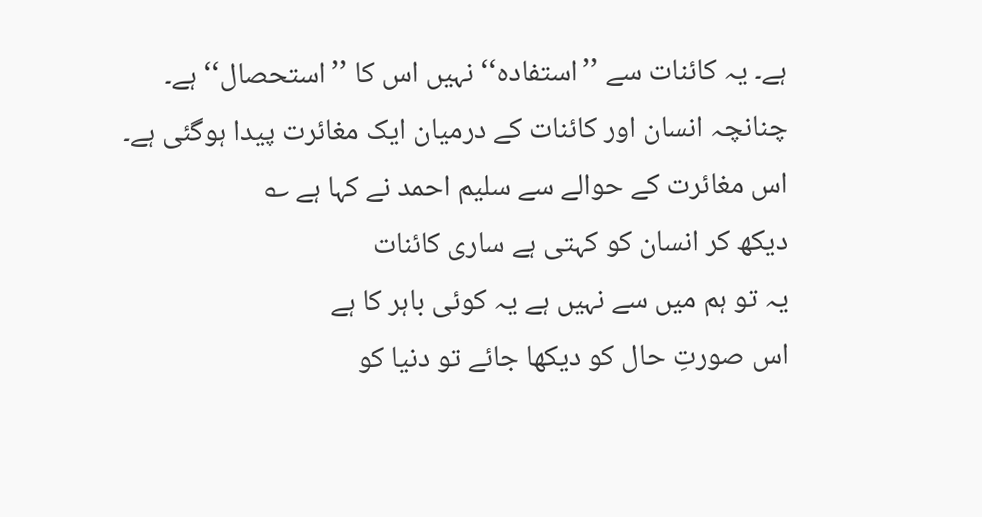ہے۔ یہ کائنات سے ’’استفادہ‘‘ نہیں اس کا ’’استحصال‘‘ ہے۔ چنانچہ انسان اور کائنات کے درمیان ایک مغائرت پیدا ہوگئی ہے۔ اس مغائرت کے حوالے سے سلیم احمد نے کہا ہے ؎
دیکھ کر انسان کو کہتی ہے ساری کائنات
یہ تو ہم میں سے نہیں ہے یہ کوئی باہر کا ہے
اس صورتِ حال کو دیکھا جائے تو دنیا کو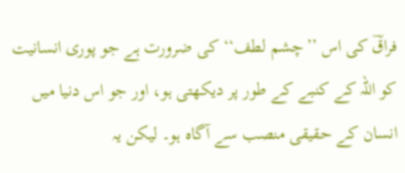فراقؔ کی اس ’’چشم لطف‘‘ کی ضرورت ہے جو پوری انسانیت کو اللہ کے کنبے کے طور پر دیکھتی ہو، اور جو اس دنیا میں انسان کے حقیقی منصب سے آگاہ ہو۔ لیکن یہ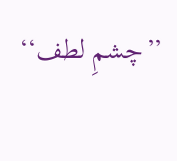’’چشمِ لطف‘‘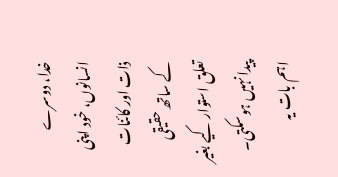خدا، دوسرے انسانوں، خود اپنی ذات اور کائنات کے ساتھ حقیقی تعلق استوار کیے بغیر پیدا نہیں ہوسکتی۔ اہم بات یہ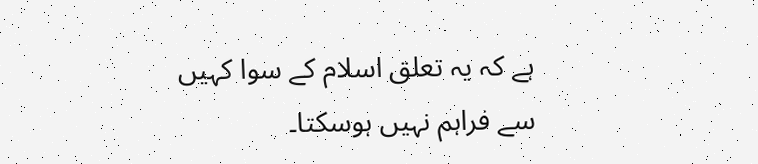ہے کہ یہ تعلق اسلام کے سوا کہیں سے فراہم نہیں ہوسکتا۔